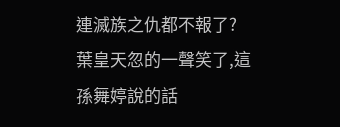連滅族之仇都不報了?
葉皇天忽的一聲笑了,這孫舞婷說的話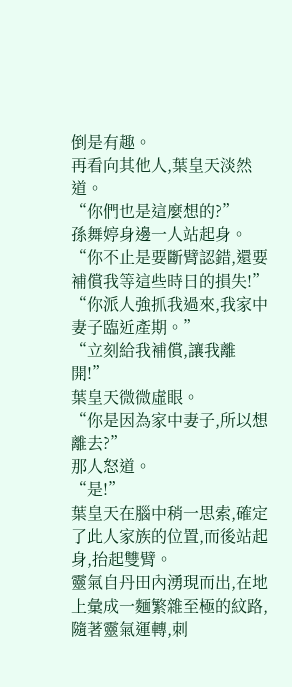倒是有趣。
再看向其他人,葉皇天淡然道。
“你們也是這麼想的?”
孫舞婷身邊一人站起身。
“你不止是要斷臂認錯,還要補償我等這些時日的損失!”
“你派人強抓我過來,我家中妻子臨近產期。”
“立刻給我補償,讓我離開!”
葉皇天微微虛眼。
“你是因為家中妻子,所以想離去?”
那人怒道。
“是!”
葉皇天在腦中稍一思索,確定了此人家族的位置,而後站起身,抬起雙臂。
靈氣自丹田內湧現而出,在地上彙成一麵繁雜至極的紋路,隨著靈氣運轉,刺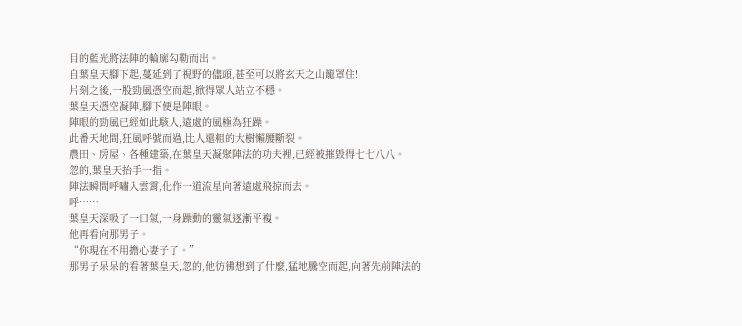目的藍光將法陣的輪廓勾勒而出。
自葉皇天腳下起,蔓延到了視野的儘頭,甚至可以將玄天之山籠罩住!
片刻之後,一股勁風憑空而起,掀得眾人站立不穩。
葉皇天憑空凝陣,腳下便是陣眼。
陣眼的勁風已經如此駭人,遠處的風極為狂躁。
此番天地間,狂風呼號而過,比人還粗的大樹懶腰斷裂。
農田、房屋、各種建築,在葉皇天凝聚陣法的功夫裡,已經被摧毀得七七八八。
忽的,葉皇天抬手一指。
陣法瞬間呼嘯入雲霄,化作一道流星向著遠處飛掠而去。
呼……
葉皇天深吸了一口氣,一身躁動的靈氣逐漸平複。
他再看向那男子。
“你現在不用擔心妻子了。”
那男子呆呆的看著葉皇天,忽的,他彷彿想到了什麼,猛地騰空而起,向著先前陣法的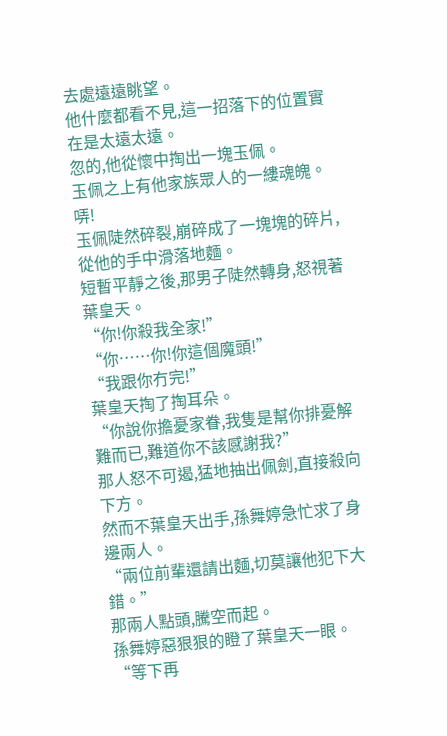去處遠遠眺望。
他什麼都看不見,這一招落下的位置實在是太遠太遠。
忽的,他從懷中掏出一塊玉佩。
玉佩之上有他家族眾人的一縷魂魄。
哢!
玉佩陡然碎裂,崩碎成了一塊塊的碎片,從他的手中滑落地麵。
短暫平靜之後,那男子陡然轉身,怒視著葉皇天。
“你!你殺我全家!”
“你……你!你這個魔頭!”
“我跟你冇完!”
葉皇天掏了掏耳朵。
“你說你擔憂家眷,我隻是幫你排憂解難而已,難道你不該感謝我?”
那人怒不可遏,猛地抽出佩劍,直接殺向下方。
然而不葉皇天出手,孫舞婷急忙求了身邊兩人。
“兩位前輩還請出麵,切莫讓他犯下大錯。”
那兩人點頭,騰空而起。
孫舞婷惡狠狠的瞪了葉皇天一眼。
“等下再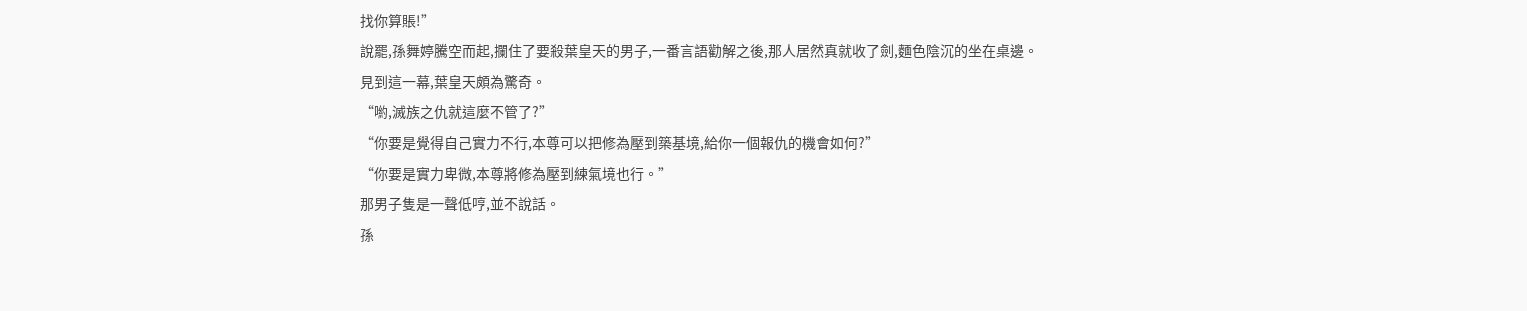找你算賬!”
說罷,孫舞婷騰空而起,攔住了要殺葉皇天的男子,一番言語勸解之後,那人居然真就收了劍,麵色陰沉的坐在桌邊。
見到這一幕,葉皇天頗為驚奇。
“喲,滅族之仇就這麼不管了?”
“你要是覺得自己實力不行,本尊可以把修為壓到築基境,給你一個報仇的機會如何?”
“你要是實力卑微,本尊將修為壓到練氣境也行。”
那男子隻是一聲低哼,並不說話。
孫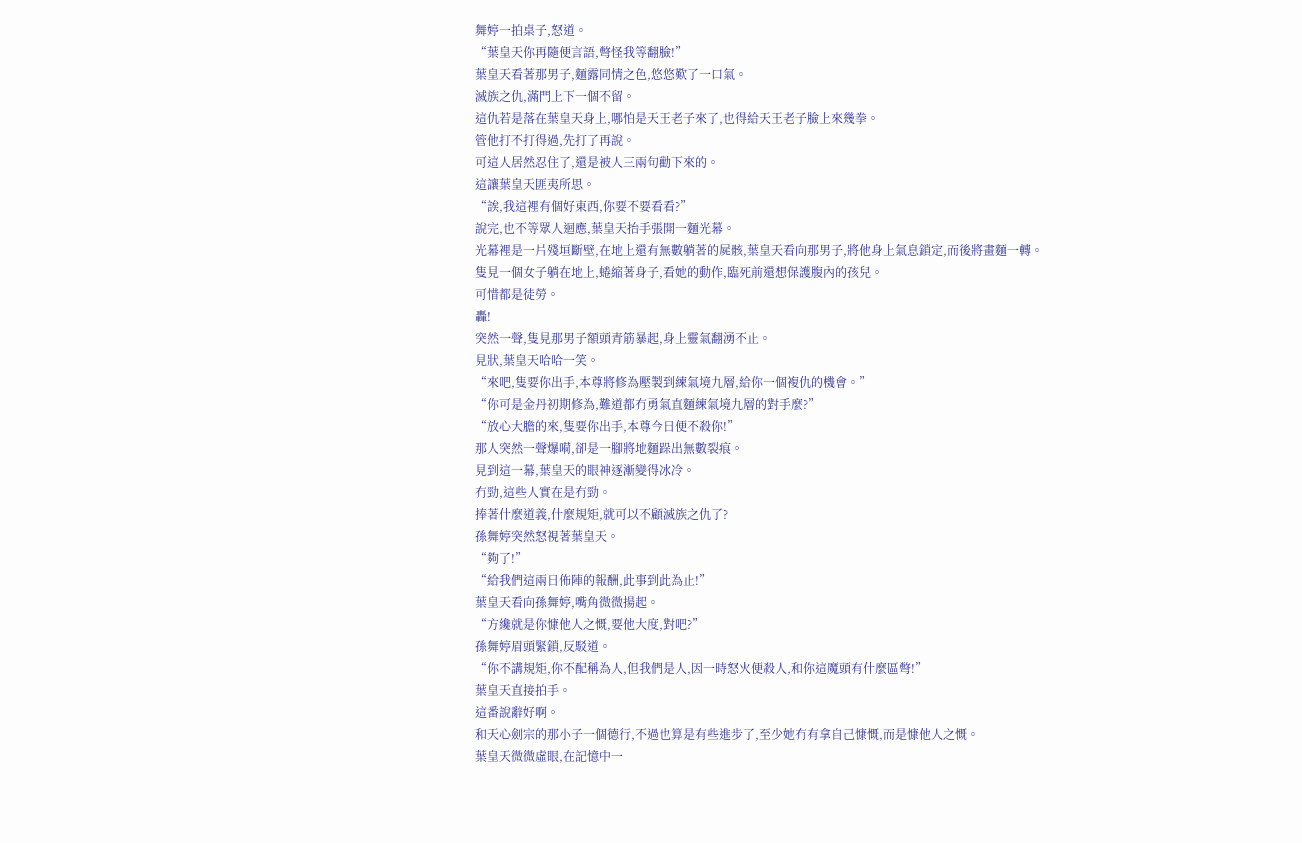舞婷一拍桌子,怒道。
“葉皇天你再隨便言語,彆怪我等翻臉!”
葉皇天看著那男子,麵露同情之色,悠悠歎了一口氣。
滅族之仇,滿門上下一個不留。
這仇若是落在葉皇天身上,哪怕是天王老子來了,也得給天王老子臉上來幾拳。
管他打不打得過,先打了再說。
可這人居然忍住了,還是被人三兩句勸下來的。
這讓葉皇天匪夷所思。
“誒,我這裡有個好東西,你要不要看看?”
說完,也不等眾人迴應,葉皇天抬手張開一麵光幕。
光幕裡是一片殘垣斷壁,在地上還有無數躺著的屍骸,葉皇天看向那男子,將他身上氣息鎖定,而後將畫麵一轉。
隻見一個女子躺在地上,蜷縮著身子,看她的動作,臨死前還想保護腹內的孩兒。
可惜都是徒勞。
轟!
突然一聲,隻見那男子額頭青筋暴起,身上靈氣翻湧不止。
見狀,葉皇天哈哈一笑。
“來吧,隻要你出手,本尊將修為壓製到練氣境九層,給你一個複仇的機會。”
“你可是金丹初期修為,難道都冇勇氣直麵練氣境九層的對手麼?”
“放心大膽的來,隻要你出手,本尊今日便不殺你!”
那人突然一聲爆嗬,卻是一腳將地麵跺出無數裂痕。
見到這一幕,葉皇天的眼神逐漸變得冰冷。
冇勁,這些人實在是冇勁。
捧著什麼道義,什麼規矩,就可以不顧滅族之仇了?
孫舞婷突然怒視著葉皇天。
“夠了!”
“給我們這兩日佈陣的報酬,此事到此為止!”
葉皇天看向孫舞婷,嘴角微微揚起。
“方纔就是你慷他人之慨,要他大度,對吧?”
孫舞婷眉頭緊鎖,反駁道。
“你不講規矩,你不配稱為人,但我們是人,因一時怒火便殺人,和你這魔頭有什麼區彆!”
葉皇天直接拍手。
這番說辭好啊。
和天心劍宗的那小子一個德行,不過也算是有些進步了,至少她冇有拿自己慷慨,而是慷他人之慨。
葉皇天微微虛眼,在記憶中一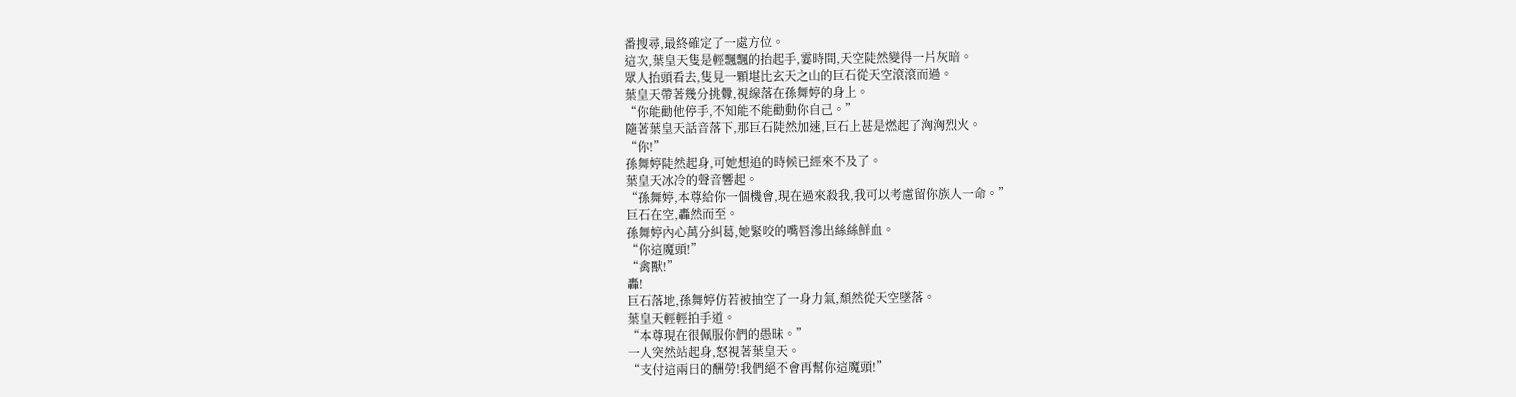番搜尋,最終確定了一處方位。
這次,葉皇天隻是輕飄飄的抬起手,霎時間,天空陡然變得一片灰暗。
眾人抬頭看去,隻見一顆堪比玄天之山的巨石從天空滾滾而過。
葉皇天帶著幾分挑釁,視線落在孫舞婷的身上。
“你能勸他停手,不知能不能勸動你自己。”
隨著葉皇天話音落下,那巨石陡然加速,巨石上甚是燃起了洶洶烈火。
“你!”
孫舞婷陡然起身,可她想追的時候已經來不及了。
葉皇天冰冷的聲音響起。
“孫舞婷,本尊給你一個機會,現在過來殺我,我可以考慮留你族人一命。”
巨石在空,轟然而至。
孫舞婷內心萬分糾葛,她緊咬的嘴唇滲出絲絲鮮血。
“你這魔頭!”
“禽獸!”
轟!
巨石落地,孫舞婷仿若被抽空了一身力氣,頹然從天空墜落。
葉皇天輕輕拍手道。
“本尊現在很佩服你們的愚昧。”
一人突然站起身,怒視著葉皇天。
“支付這兩日的酬勞!我們絕不會再幫你這魔頭!”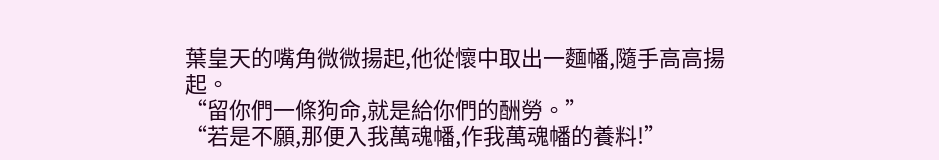葉皇天的嘴角微微揚起,他從懷中取出一麵幡,隨手高高揚起。
“留你們一條狗命,就是給你們的酬勞。”
“若是不願,那便入我萬魂幡,作我萬魂幡的養料!”